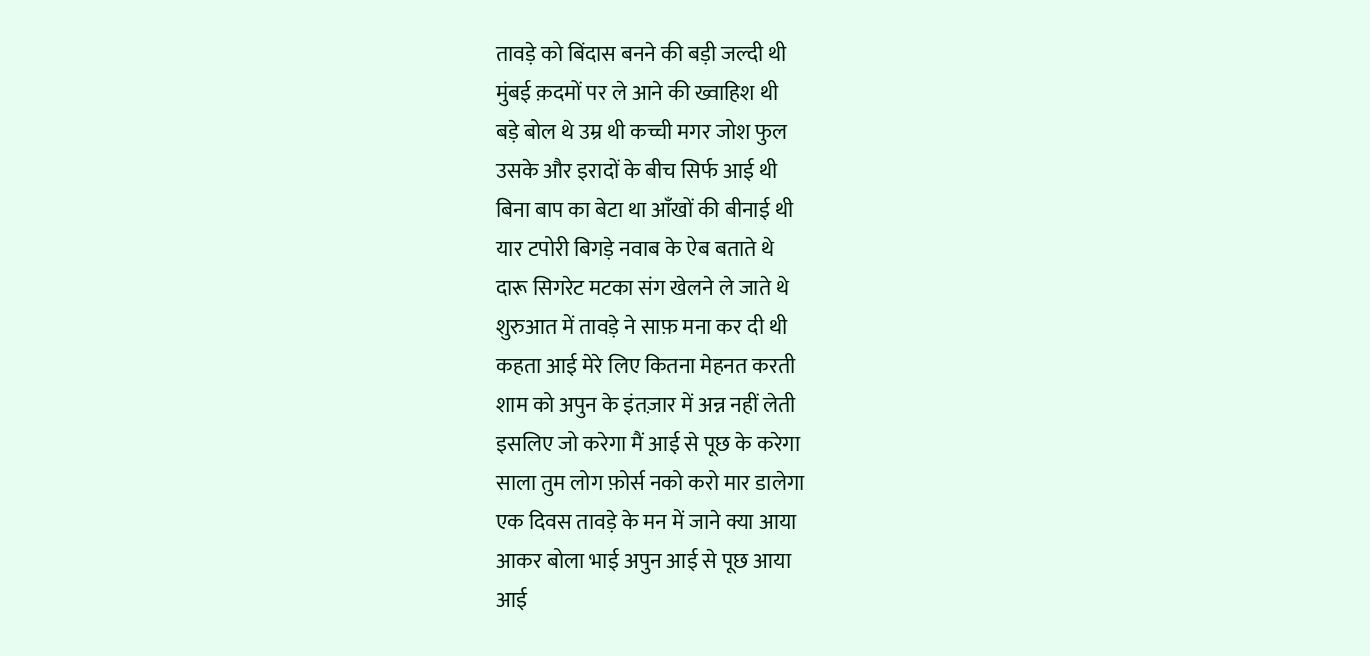तावड़े को बिंदास बनने की बड़ी जल्दी थी
मुंबई क़दमों पर ले आने की ख्वाहिश थी
बड़े बोल थे उम्र थी कच्ची मगर जोश फुल
उसके और इरादों के बीच सिर्फ आई थी
बिना बाप का बेटा था आँखों की बीनाई थी
यार टपोरी बिगड़े नवाब के ऐब बताते थे
दारू सिगरेट मटका संग खेलने ले जाते थे
शुरुआत में तावड़े ने साफ़ मना कर दी थी
कहता आई मेरे लिए कितना मेहनत करती
शाम को अपुन के इंतज़ार में अन्न नहीं लेती
इसलिए जो करेगा मैं आई से पूछ के करेगा
साला तुम लोग फ़ोर्स नको करो मार डालेगा
एक दिवस तावड़े के मन में जाने क्या आया
आकर बोला भाई अपुन आई से पूछ आया
आई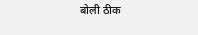बोली ठीक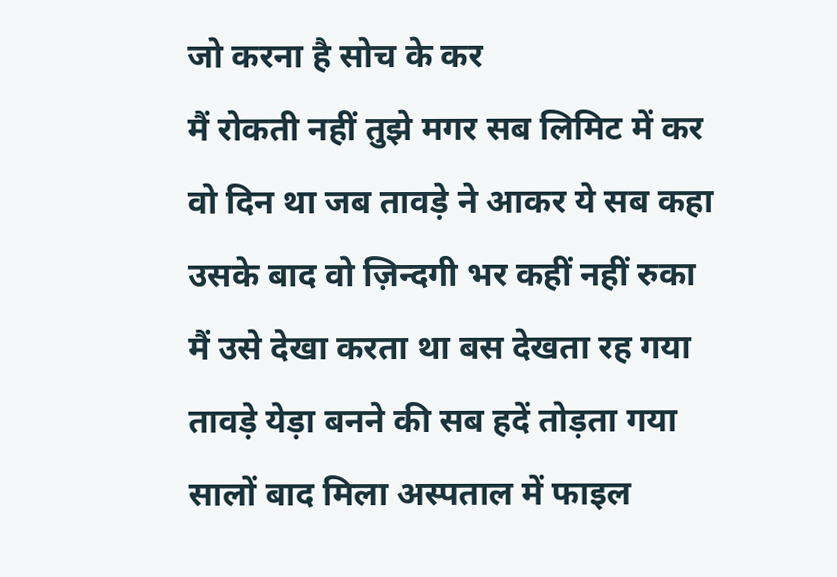जो करना है सोच के कर
मैं रोकती नहीं तुझे मगर सब लिमिट में कर
वो दिन था जब तावड़े ने आकर ये सब कहा
उसके बाद वो ज़िन्दगी भर कहीं नहीं रुका
मैं उसे देखा करता था बस देखता रह गया
तावड़े येड़ा बनने की सब हदें तोड़ता गया
सालों बाद मिला अस्पताल में फाइल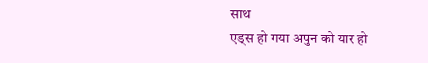साथ
एड्स हो गया अपुन को यार हो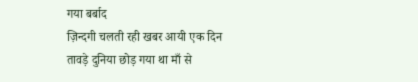गया बर्बाद
ज़िन्दगी चलती रही खबर आयी एक दिन
तावड़े दुनिया छोड़ गया था माँ से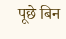पूछे बिन